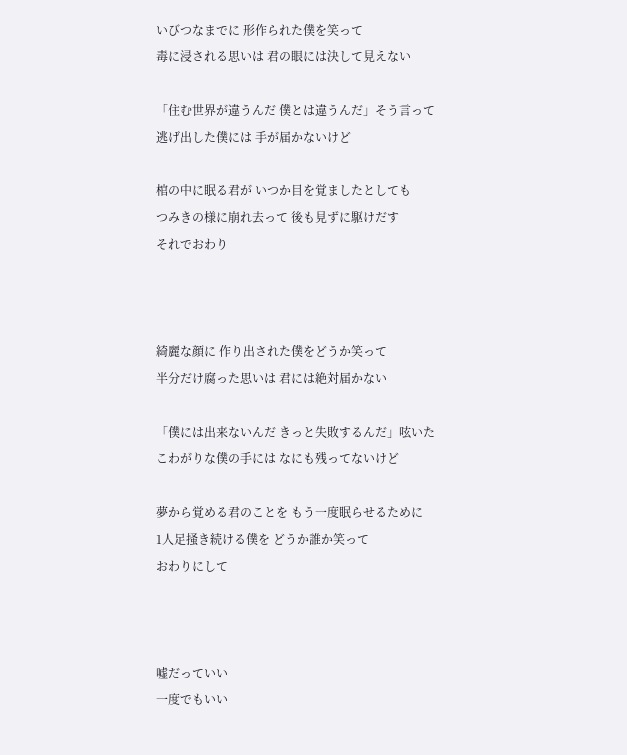いびつなまでに 形作られた僕を笑って
毒に浸される思いは 君の眼には決して見えない

「住む世界が違うんだ 僕とは違うんだ」そう言って
逃げ出した僕には 手が届かないけど

棺の中に眠る君が いつか目を覚ましたとしても
つみきの様に崩れ去って 後も見ずに駆けだす
それでおわり



綺麗な顔に 作り出された僕をどうか笑って
半分だけ腐った思いは 君には絶対届かない

「僕には出来ないんだ きっと失敗するんだ」呟いた
こわがりな僕の手には なにも残ってないけど

夢から覚める君のことを もう一度眠らせるために
1人足掻き続ける僕を どうか誰か笑って
おわりにして



嘘だっていい
一度でもいい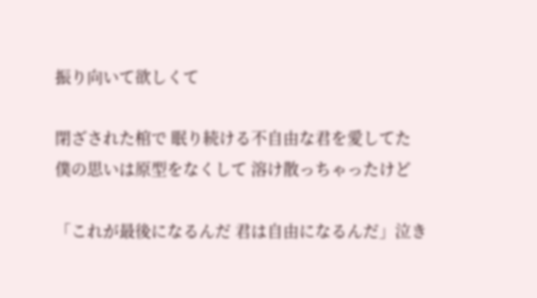振り向いて欲しくて

閉ざされた棺で 眠り続ける不自由な君を愛してた
僕の思いは原型をなくして 溶け散っちゃったけど

「これが最後になるんだ 君は自由になるんだ」泣き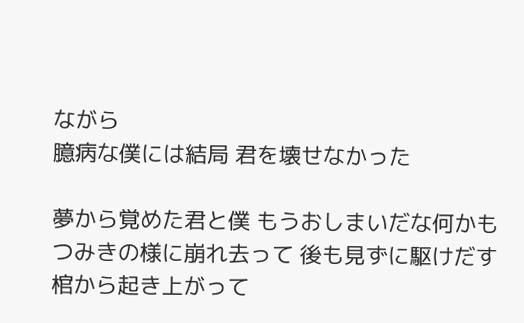ながら
臆病な僕には結局 君を壊せなかった

夢から覚めた君と僕 もうおしまいだな何かも
つみきの様に崩れ去って 後も見ずに駆けだす
棺から起き上がって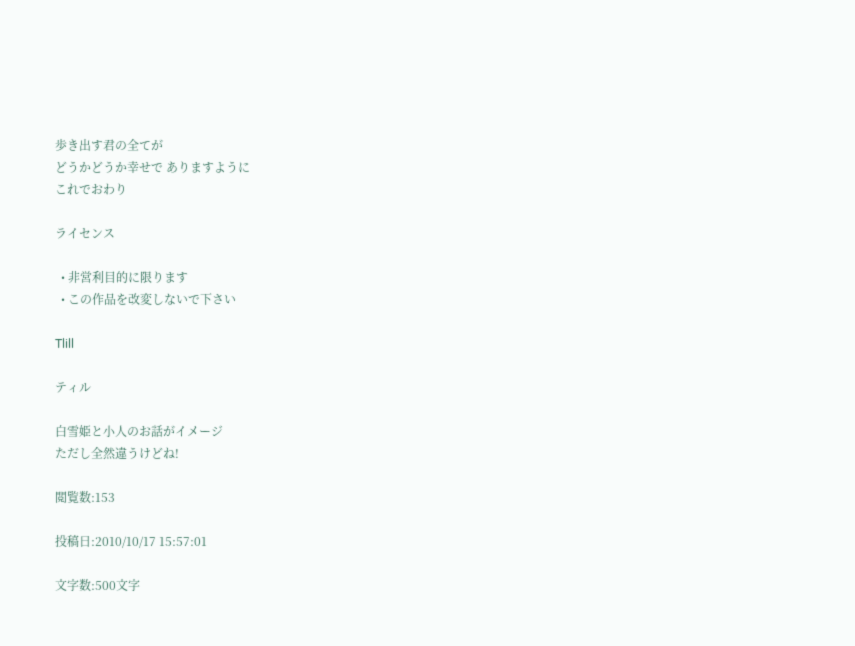歩き出す君の全てが
どうかどうか幸せで ありますように
これでおわり

ライセンス

  • 非営利目的に限ります
  • この作品を改変しないで下さい

Tlill

ティル

白雪姫と小人のお話がイメージ
ただし全然違うけどね!

閲覧数:153

投稿日:2010/10/17 15:57:01

文字数:500文字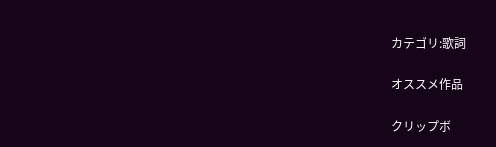カテゴリ:歌詞

オススメ作品

クリップボ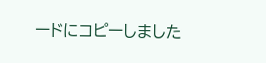ードにコピーしました